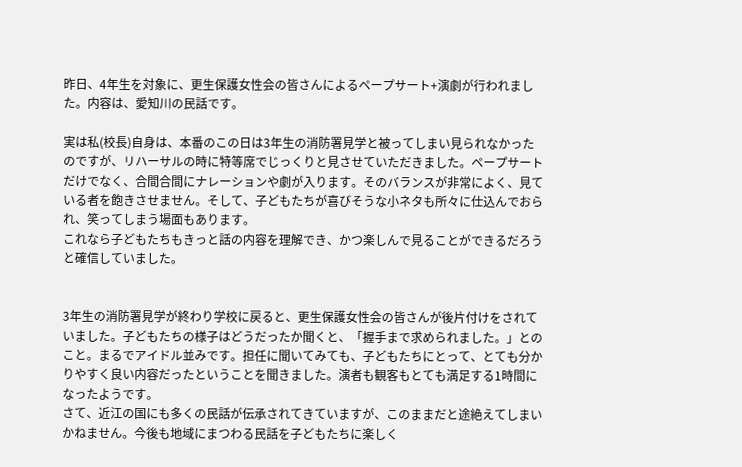昨日、4年生を対象に、更生保護女性会の皆さんによるペープサート+演劇が行われました。内容は、愛知川の民話です。

実は私(校長)自身は、本番のこの日は3年生の消防署見学と被ってしまい見られなかったのですが、リハーサルの時に特等席でじっくりと見させていただきました。ペープサートだけでなく、合間合間にナレーションや劇が入ります。そのバランスが非常によく、見ている者を飽きさせません。そして、子どもたちが喜びそうな小ネタも所々に仕込んでおられ、笑ってしまう場面もあります。
これなら子どもたちもきっと話の内容を理解でき、かつ楽しんで見ることができるだろうと確信していました。


3年生の消防署見学が終わり学校に戻ると、更生保護女性会の皆さんが後片付けをされていました。子どもたちの様子はどうだったか聞くと、「握手まで求められました。」とのこと。まるでアイドル並みです。担任に聞いてみても、子どもたちにとって、とても分かりやすく良い内容だったということを聞きました。演者も観客もとても満足する1時間になったようです。
さて、近江の国にも多くの民話が伝承されてきていますが、このままだと途絶えてしまいかねません。今後も地域にまつわる民話を子どもたちに楽しく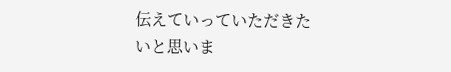伝えていっていただきたいと思いま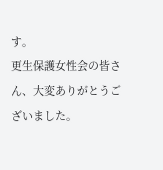す。
更生保護女性会の皆さん、大変ありがとうございました。